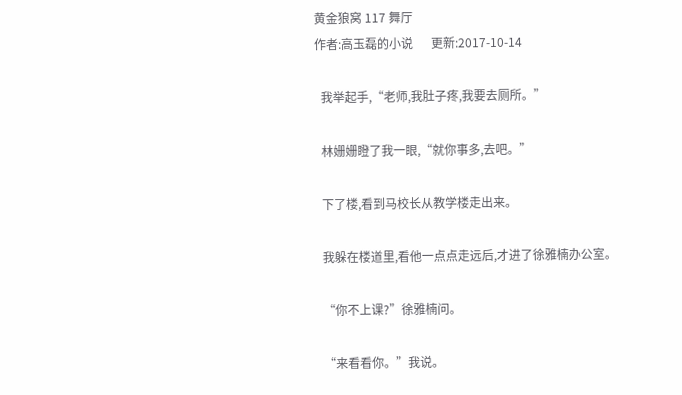黄金狼窝 117 舞厅
作者:高玉磊的小说      更新:2017-10-14

  我举起手,“老师,我肚子疼,我要去厕所。”

  林姗姗瞪了我一眼,“就你事多,去吧。”

  下了楼,看到马校长从教学楼走出来。

  我躲在楼道里,看他一点点走远后,才进了徐雅楠办公室。

  “你不上课?”徐雅楠问。

  “来看看你。”我说。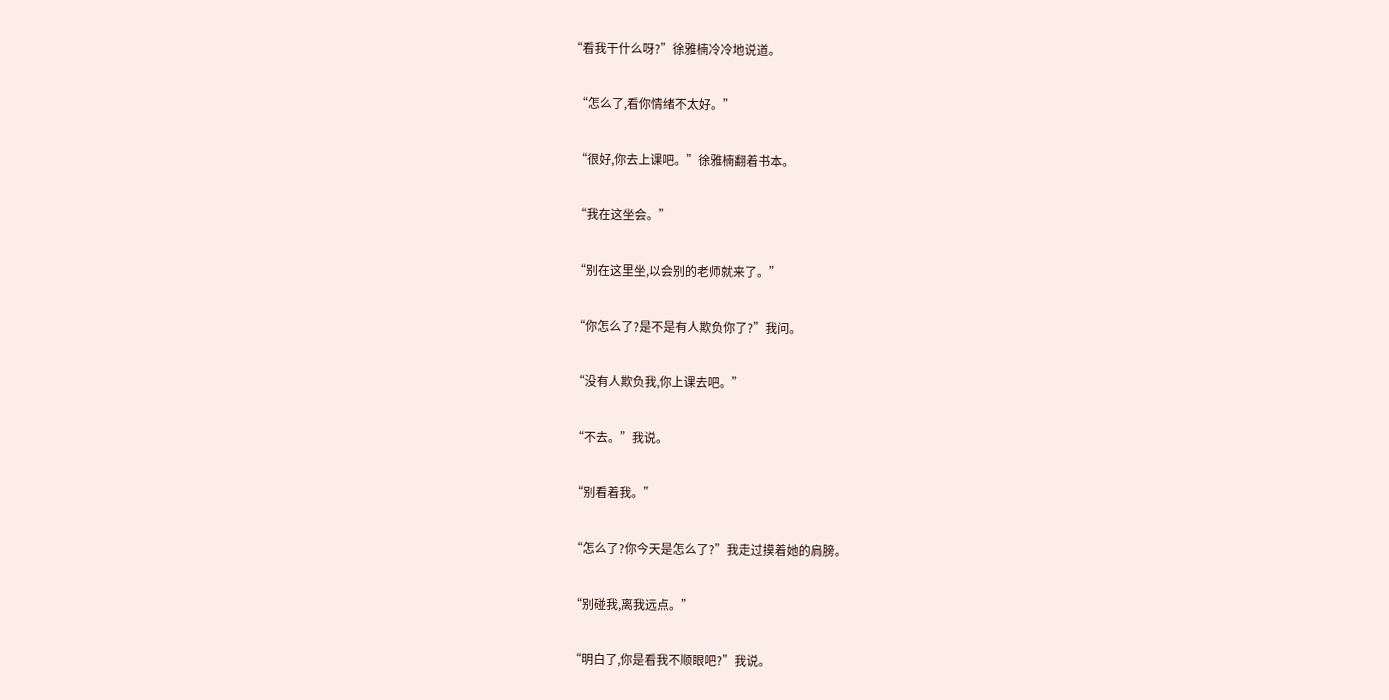“看我干什么呀?”徐雅楠冷冷地说道。

  “怎么了,看你情绪不太好。”

  “很好,你去上课吧。”徐雅楠翻着书本。

  “我在这坐会。”

  “别在这里坐,以会别的老师就来了。”

  “你怎么了?是不是有人欺负你了?”我问。

  “没有人欺负我,你上课去吧。”

  “不去。”我说。

  “别看着我。”

  “怎么了?你今天是怎么了?”我走过摸着她的肩膀。

  “别碰我,离我远点。”

  “明白了,你是看我不顺眼吧?”我说。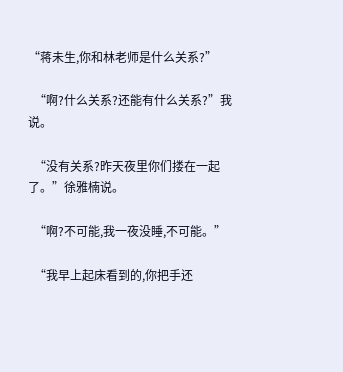“蒋未生,你和林老师是什么关系?”

  “啊?什么关系?还能有什么关系?”我说。

  “没有关系?昨天夜里你们搂在一起了。”徐雅楠说。

  “啊?不可能,我一夜没睡,不可能。”

  “我早上起床看到的,你把手还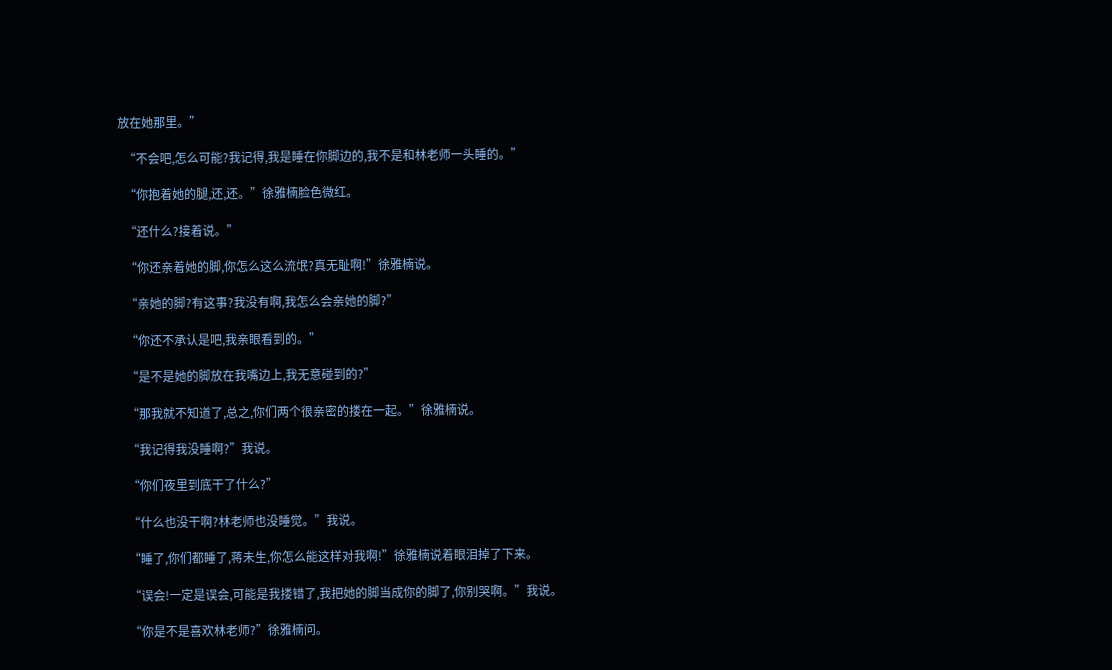放在她那里。”

  “不会吧,怎么可能?我记得,我是睡在你脚边的,我不是和林老师一头睡的。”

  “你抱着她的腿,还,还。”徐雅楠脸色微红。

  “还什么?接着说。”

  “你还亲着她的脚,你怎么这么流氓?真无耻啊!”徐雅楠说。

  “亲她的脚?有这事?我没有啊,我怎么会亲她的脚?”

  “你还不承认是吧,我亲眼看到的。”

  “是不是她的脚放在我嘴边上,我无意碰到的?”

  “那我就不知道了,总之,你们两个很亲密的搂在一起。”徐雅楠说。

  “我记得我没睡啊?”我说。

  “你们夜里到底干了什么?”

  “什么也没干啊?林老师也没睡觉。”我说。

  “睡了,你们都睡了,蒋未生,你怎么能这样对我啊!”徐雅楠说着眼泪掉了下来。

  “误会!一定是误会,可能是我搂错了,我把她的脚当成你的脚了,你别哭啊。”我说。

  “你是不是喜欢林老师?”徐雅楠问。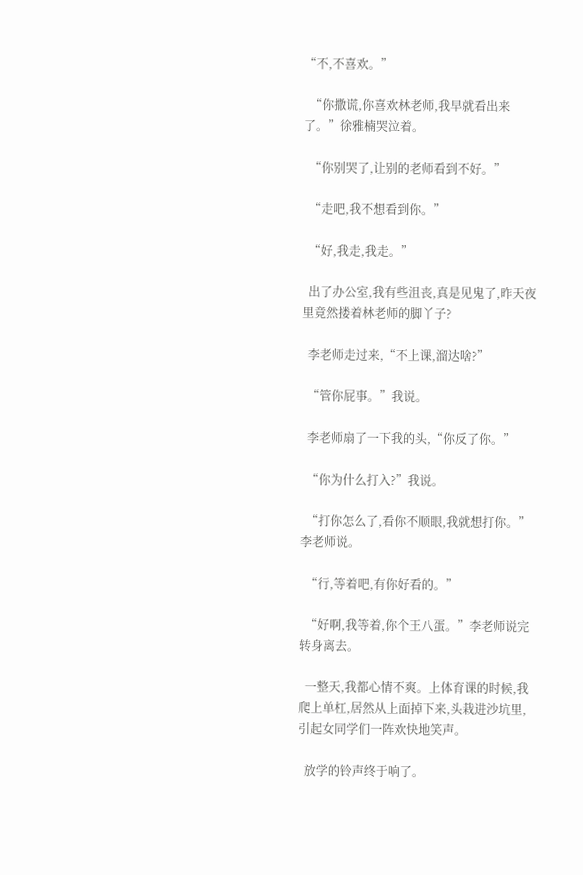“不,不喜欢。”

  “你撒谎,你喜欢林老师,我早就看出来了。”徐雅楠哭泣着。

  “你别哭了,让别的老师看到不好。”

  “走吧,我不想看到你。”

  “好,我走,我走。”

  出了办公室,我有些沮丧,真是见鬼了,昨天夜里竟然搂着林老师的脚丫子?

  李老师走过来,“不上课,溜达啥?”

  “管你屁事。”我说。

  李老师扇了一下我的头,“你反了你。”

  “你为什么打入?”我说。

  “打你怎么了,看你不顺眼,我就想打你。”李老师说。

  “行,等着吧,有你好看的。”

  “好啊,我等着,你个王八蛋。”李老师说完转身离去。

  一整天,我都心情不爽。上体育课的时候,我爬上单杠,居然从上面掉下来,头栽进沙坑里,引起女同学们一阵欢快地笑声。

  放学的铃声终于响了。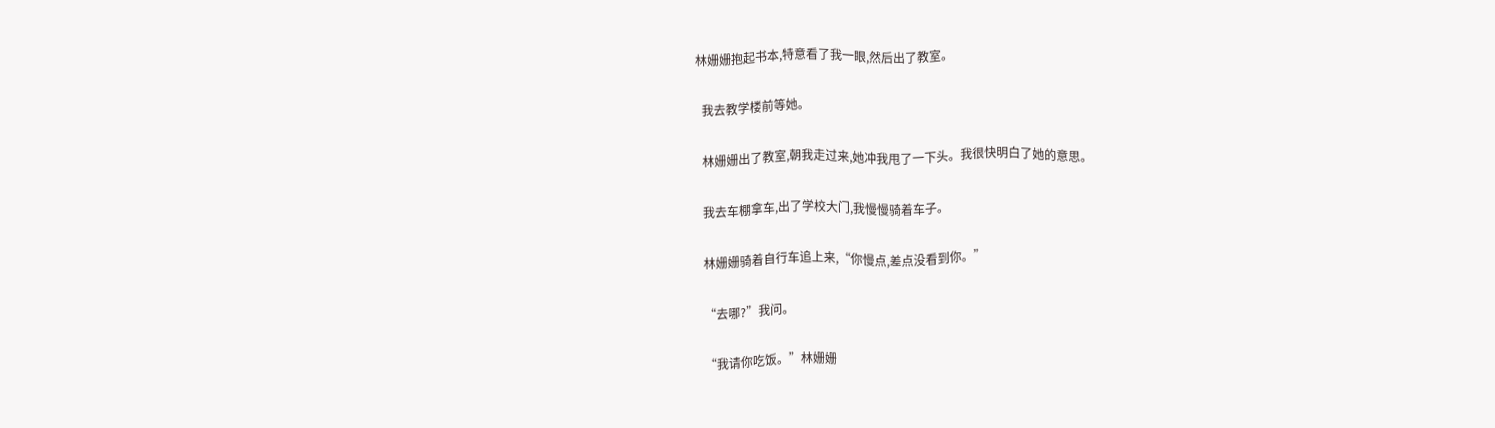林姗姗抱起书本,特意看了我一眼,然后出了教室。

  我去教学楼前等她。

  林姗姗出了教室,朝我走过来,她冲我甩了一下头。我很快明白了她的意思。

  我去车棚拿车,出了学校大门,我慢慢骑着车子。

  林姗姗骑着自行车追上来,“你慢点,差点没看到你。”

  “去哪?”我问。

  “我请你吃饭。”林姗姗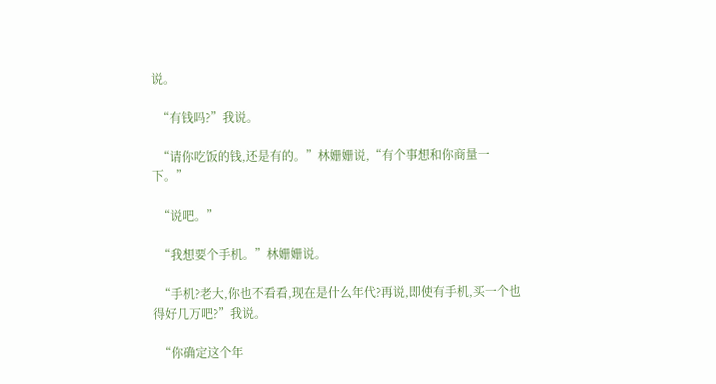说。

  “有钱吗?”我说。

  “请你吃饭的钱,还是有的。”林姗姗说,“有个事想和你商量一下。”

  “说吧。”

  “我想要个手机。”林姗姗说。

  “手机?老大,你也不看看,现在是什么年代?再说,即使有手机,买一个也得好几万吧?”我说。

  “你确定这个年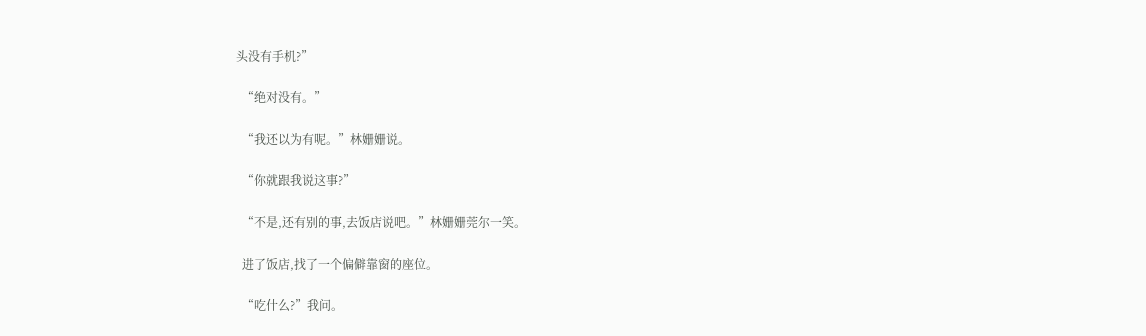头没有手机?”

  “绝对没有。”

  “我还以为有呢。”林姗姗说。

  “你就跟我说这事?”

  “不是,还有别的事,去饭店说吧。”林姗姗莞尔一笑。

  进了饭店,找了一个偏僻靠窗的座位。

  “吃什么?”我问。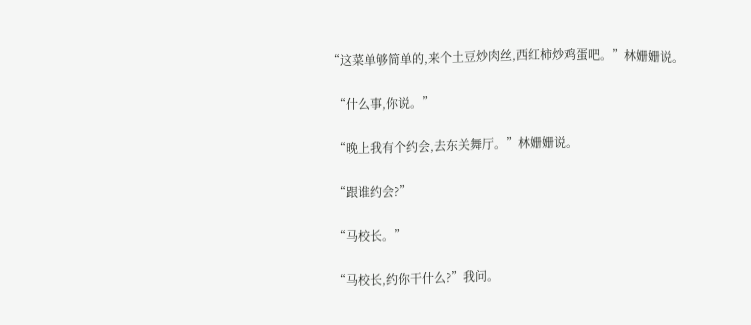“这菜单够简单的,来个土豆炒肉丝,西红柿炒鸡蛋吧。”林姗姗说。

  “什么事,你说。”

  “晚上我有个约会,去东关舞厅。”林姗姗说。

  “跟谁约会?”

  “马校长。”

  “马校长,约你干什么?”我问。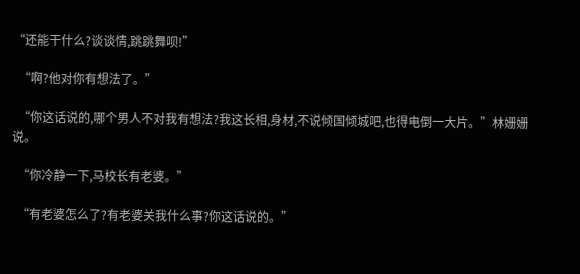“还能干什么?谈谈情,跳跳舞呗!”

  “啊?他对你有想法了。”

  “你这话说的,哪个男人不对我有想法?我这长相,身材,不说倾国倾城吧,也得电倒一大片。”林姗姗说。

  “你冷静一下,马校长有老婆。”

  “有老婆怎么了?有老婆关我什么事?你这话说的。”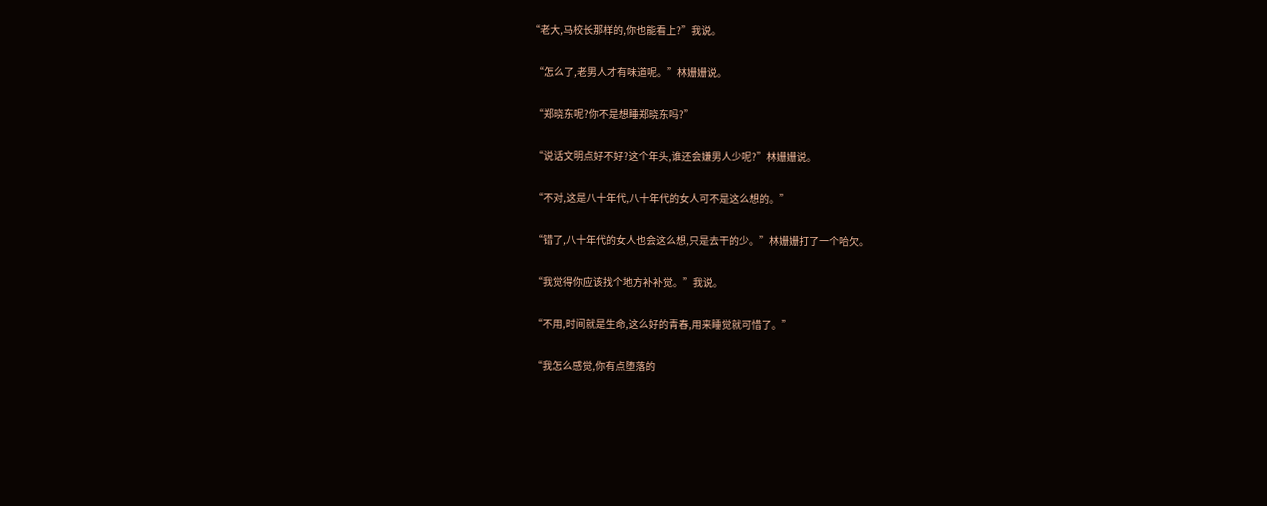“老大,马校长那样的,你也能看上?”我说。

  “怎么了,老男人才有味道呢。”林姗姗说。

  “郑晓东呢?你不是想睡郑晓东吗?”

  “说话文明点好不好?这个年头,谁还会嫌男人少呢?”林姗姗说。

  “不对,这是八十年代,八十年代的女人可不是这么想的。”

  “错了,八十年代的女人也会这么想,只是去干的少。”林姗姗打了一个哈欠。

  “我觉得你应该找个地方补补觉。”我说。

  “不用,时间就是生命,这么好的青春,用来睡觉就可惜了。”

  “我怎么感觉,你有点堕落的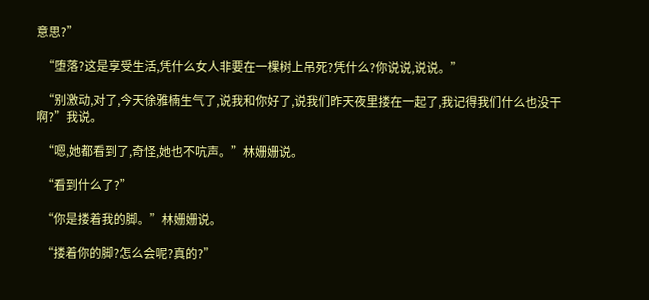意思?”

  “堕落?这是享受生活,凭什么女人非要在一棵树上吊死?凭什么?你说说,说说。”

  “别激动,对了,今天徐雅楠生气了,说我和你好了,说我们昨天夜里搂在一起了,我记得我们什么也没干啊?”我说。

  “嗯,她都看到了,奇怪,她也不吭声。”林姗姗说。

  “看到什么了?”

  “你是搂着我的脚。”林姗姗说。

  “搂着你的脚?怎么会呢?真的?”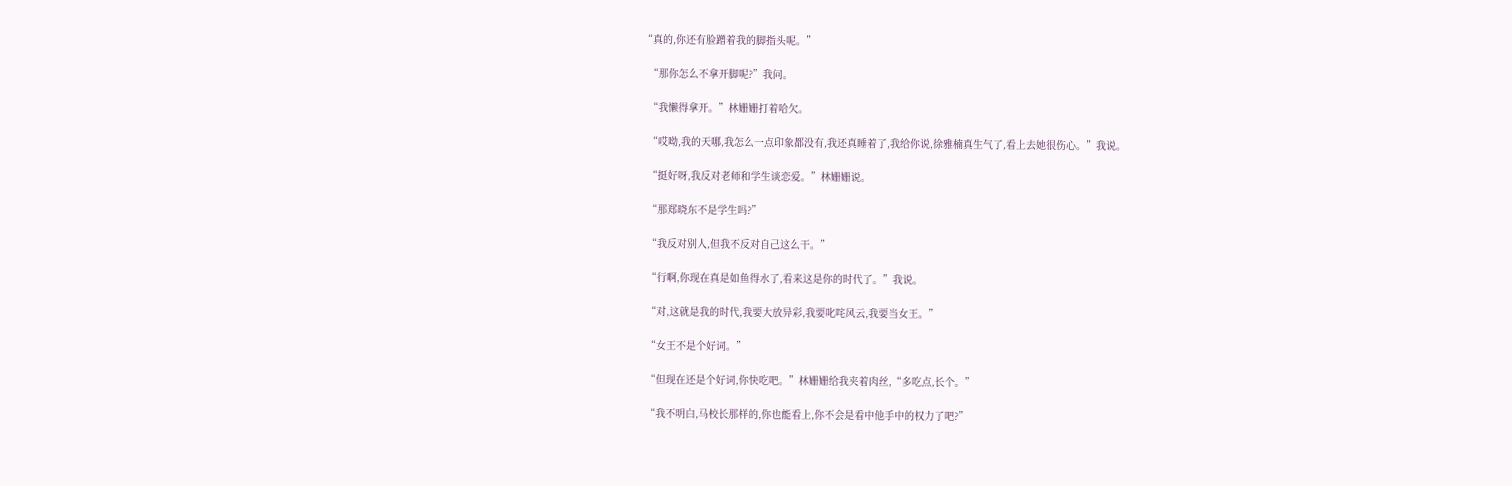“真的,你还有脸蹭着我的脚指头呢。”

  “那你怎么不拿开脚呢?”我问。

  “我懒得拿开。”林姗姗打着哈欠。

  “哎呦,我的天哪,我怎么一点印象都没有,我还真睡着了,我给你说,徐雅楠真生气了,看上去她很伤心。”我说。

  “挺好呀,我反对老师和学生谈恋爱。”林姗姗说。

  “那郑晓东不是学生吗?”

  “我反对别人,但我不反对自己这么干。”

  “行啊,你现在真是如鱼得水了,看来这是你的时代了。”我说。

  “对,这就是我的时代,我要大放异彩,我要叱咤风云,我要当女王。”

  “女王不是个好词。”

  “但现在还是个好词,你快吃吧。”林姗姗给我夹着肉丝,“多吃点,长个。”

  “我不明白,马校长那样的,你也能看上,你不会是看中他手中的权力了吧?”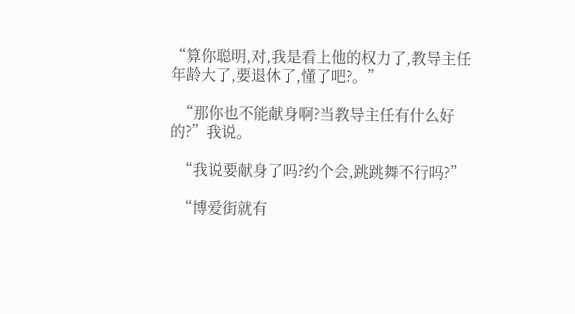“算你聪明,对,我是看上他的权力了,教导主任年龄大了,要退休了,懂了吧?。”

  “那你也不能献身啊?当教导主任有什么好的?”我说。

  “我说要献身了吗?约个会,跳跳舞不行吗?”

  “博爱街就有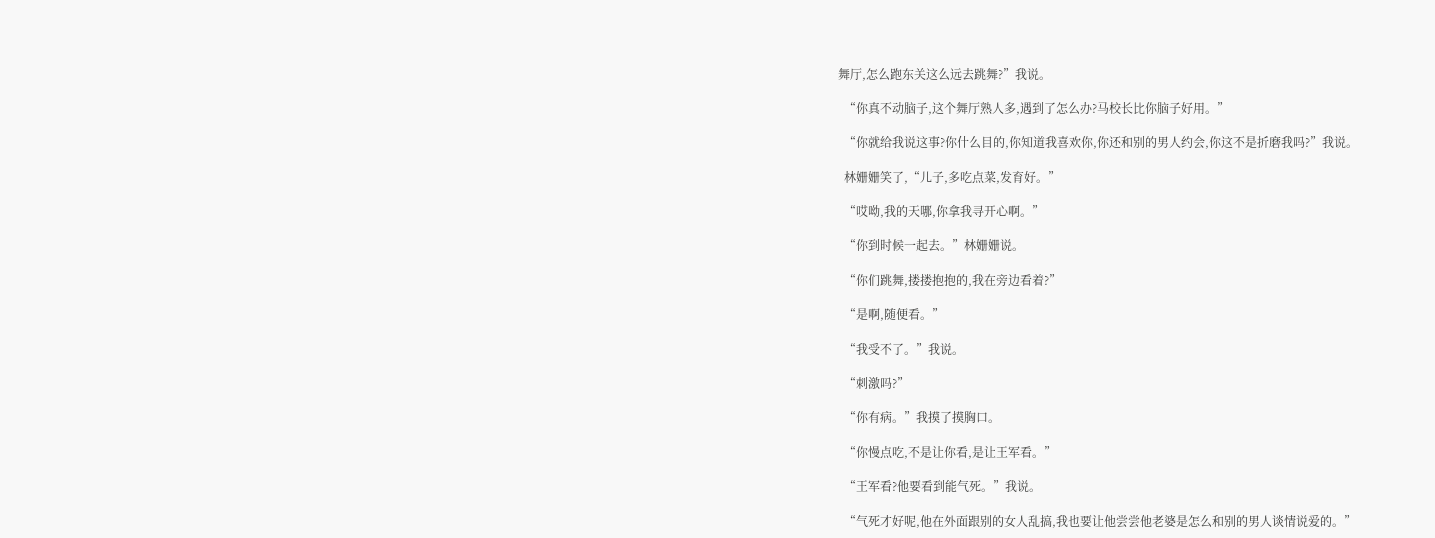舞厅,怎么跑东关这么远去跳舞?”我说。

  “你真不动脑子,这个舞厅熟人多,遇到了怎么办?马校长比你脑子好用。”

  “你就给我说这事?你什么目的,你知道我喜欢你,你还和别的男人约会,你这不是折磨我吗?”我说。

  林姗姗笑了,“儿子,多吃点菜,发育好。”

  “哎呦,我的天哪,你拿我寻开心啊。”

  “你到时候一起去。”林姗姗说。

  “你们跳舞,搂搂抱抱的,我在旁边看着?”

  “是啊,随便看。”

  “我受不了。”我说。

  “刺激吗?”

  “你有病。”我摸了摸胸口。

  “你慢点吃,不是让你看,是让王军看。”

  “王军看?他要看到能气死。”我说。

  “气死才好呢,他在外面跟别的女人乱搞,我也要让他尝尝他老婆是怎么和别的男人谈情说爱的。”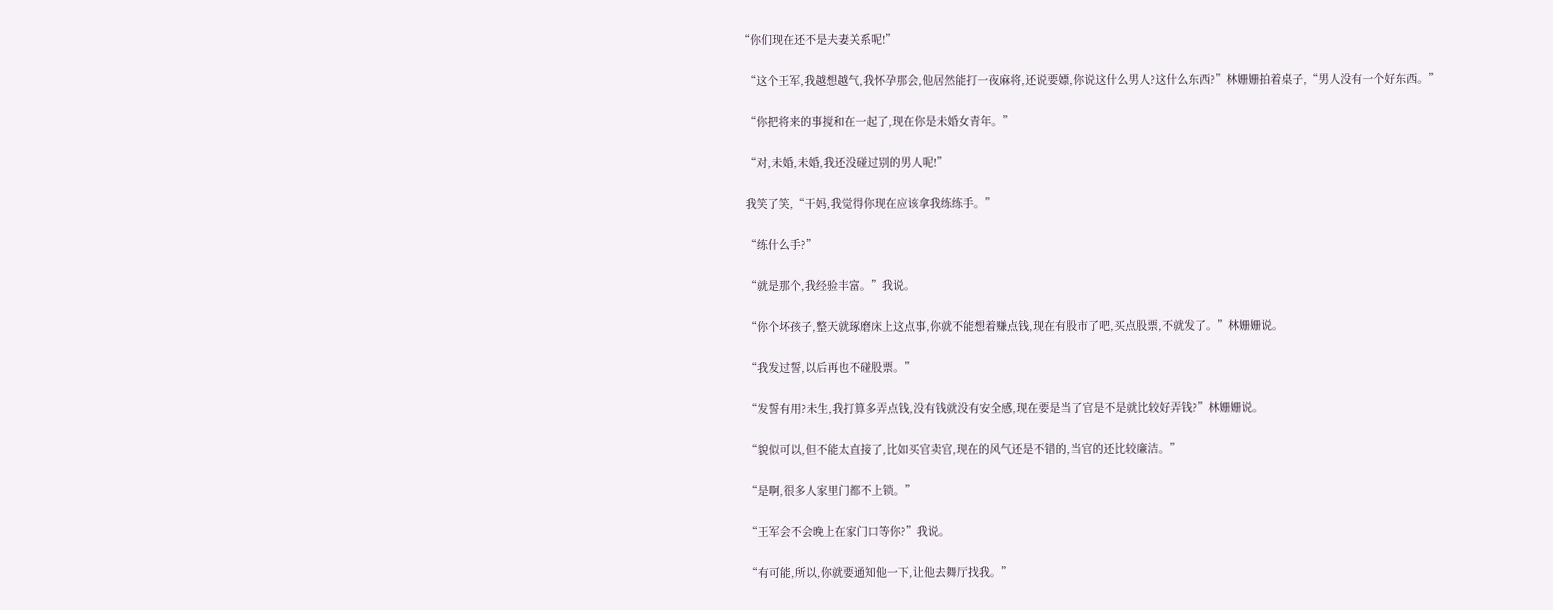“你们现在还不是夫妻关系呢!”

  “这个王军,我越想越气,我怀孕那会,他居然能打一夜麻将,还说要嫖,你说这什么男人?这什么东西?”林姗姗拍着桌子,“男人没有一个好东西。”

  “你把将来的事搅和在一起了,现在你是未婚女青年。”

  “对,未婚,未婚,我还没碰过别的男人呢!”

  我笑了笑,“干妈,我觉得你现在应该拿我练练手。”

  “练什么手?”

  “就是那个,我经验丰富。”我说。

  “你个坏孩子,整天就琢磨床上这点事,你就不能想着赚点钱,现在有股市了吧,买点股票,不就发了。”林姗姗说。

  “我发过誓,以后再也不碰股票。”

  “发誓有用?未生,我打算多弄点钱,没有钱就没有安全感,现在要是当了官是不是就比较好弄钱?”林姗姗说。

  “貌似可以,但不能太直接了,比如买官卖官,现在的风气还是不错的,当官的还比较廉洁。”

  “是啊,很多人家里门都不上锁。”

  “王军会不会晚上在家门口等你?”我说。

  “有可能,所以,你就要通知他一下,让他去舞厅找我。”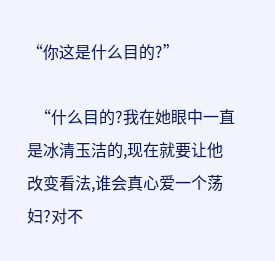“你这是什么目的?”

  “什么目的?我在她眼中一直是冰清玉洁的,现在就要让他改变看法,谁会真心爱一个荡妇?对不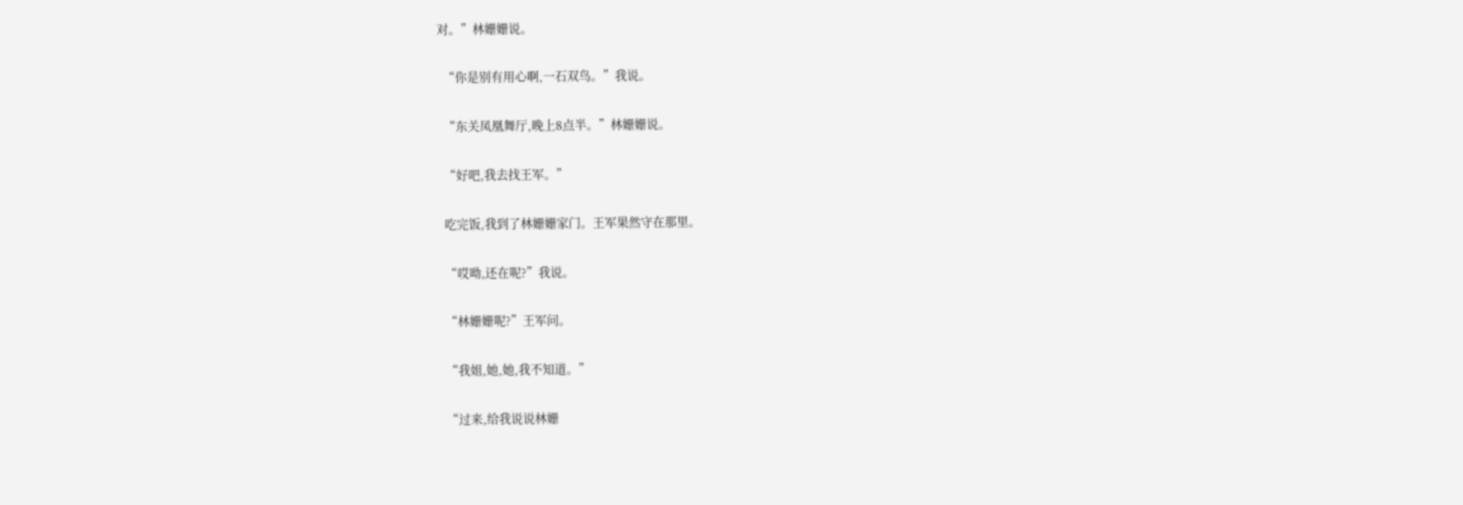对。”林姗姗说。

  “你是别有用心啊,一石双鸟。”我说。

  “东关凤凰舞厅,晚上8点半。”林姗姗说。

  “好吧,我去找王军。”

  吃完饭,我到了林姗姗家门。王军果然守在那里。

  “哎呦,还在呢?”我说。

  “林姗姗呢?”王军问。

  “我姐,她,她,我不知道。”

  “过来,给我说说林姗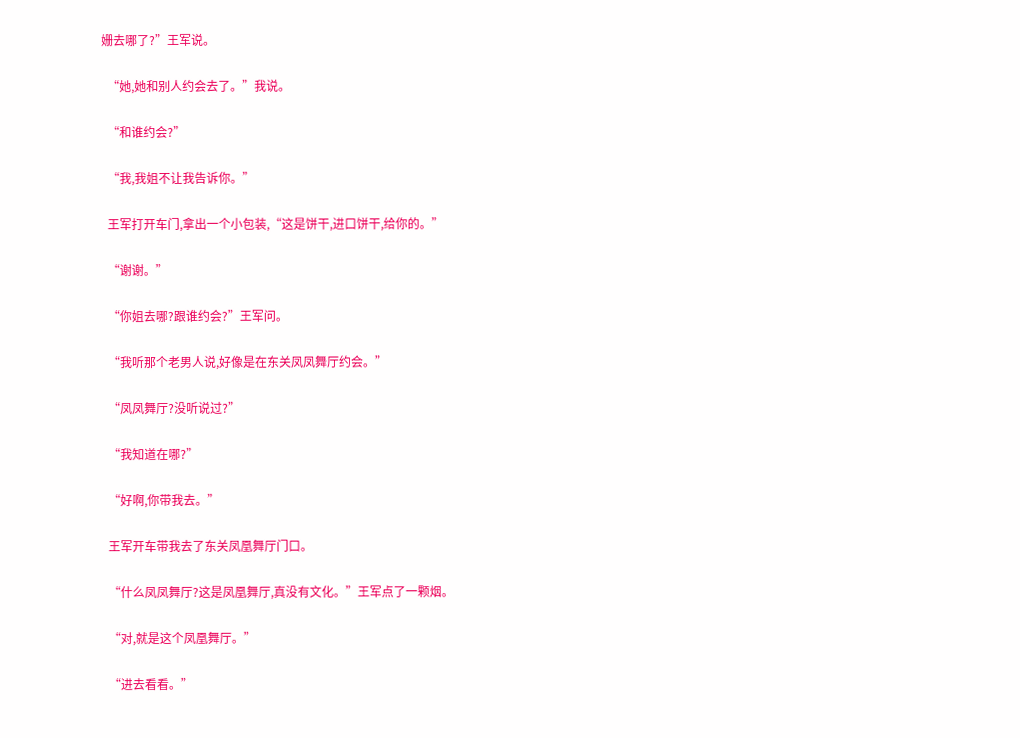姗去哪了?”王军说。

  “她,她和别人约会去了。”我说。

  “和谁约会?”

  “我,我姐不让我告诉你。”

  王军打开车门,拿出一个小包装,“这是饼干,进口饼干,给你的。”

  “谢谢。”

  “你姐去哪?跟谁约会?”王军问。

  “我听那个老男人说,好像是在东关凤凤舞厅约会。”

  “凤凤舞厅?没听说过?”

  “我知道在哪?”

  “好啊,你带我去。”

  王军开车带我去了东关凤凰舞厅门口。

  “什么凤凤舞厅?这是凤凰舞厅,真没有文化。”王军点了一颗烟。

  “对,就是这个凤凰舞厅。”

  “进去看看。”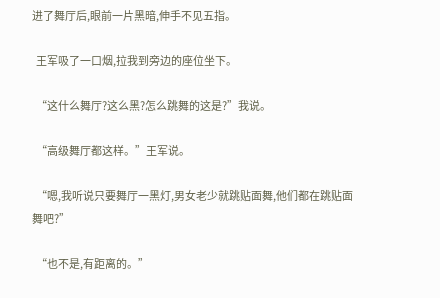进了舞厅后,眼前一片黑暗,伸手不见五指。

  王军吸了一口烟,拉我到旁边的座位坐下。

  “这什么舞厅?这么黑?怎么跳舞的这是?”我说。

  “高级舞厅都这样。”王军说。

  “嗯,我听说只要舞厅一黑灯,男女老少就跳贴面舞,他们都在跳贴面舞吧?”

  “也不是,有距离的。”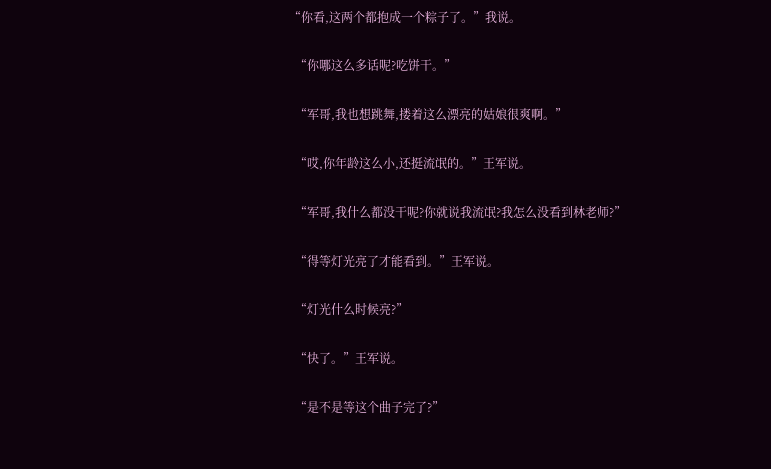“你看,这两个都抱成一个粽子了。”我说。

  “你哪这么多话呢?吃饼干。”

  “军哥,我也想跳舞,搂着这么漂亮的姑娘很爽啊。”

  “哎,你年龄这么小,还挺流氓的。”王军说。

  “军哥,我什么都没干呢?你就说我流氓?我怎么没看到林老师?”

  “得等灯光亮了才能看到。”王军说。

  “灯光什么时候亮?”

  “快了。”王军说。

  “是不是等这个曲子完了?”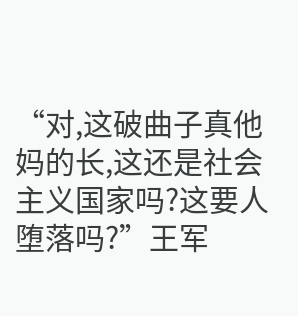“对,这破曲子真他妈的长,这还是社会主义国家吗?这要人堕落吗?”王军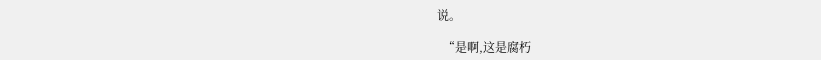说。

  “是啊,这是腐朽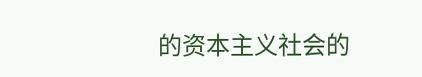的资本主义社会的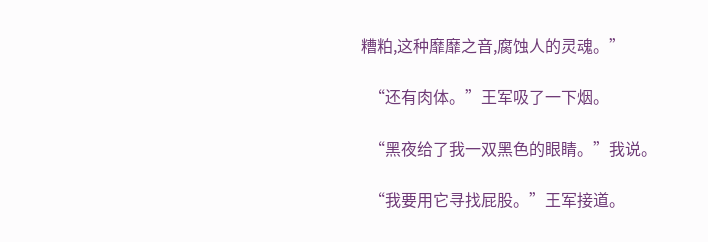糟粕,这种靡靡之音,腐蚀人的灵魂。”

  “还有肉体。”王军吸了一下烟。

  “黑夜给了我一双黑色的眼睛。”我说。

  “我要用它寻找屁股。”王军接道。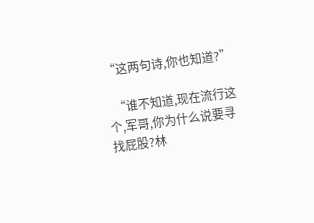“这两句诗,你也知道?”

  “谁不知道,现在流行这个,军哥,你为什么说要寻找屁股?林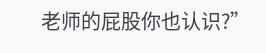老师的屁股你也认识?”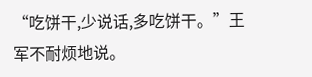“吃饼干,少说话,多吃饼干。”王军不耐烦地说。